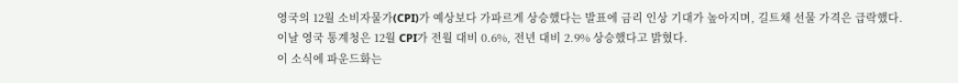영국의 12월 소비자물가(CPI)가 예상보다 가파르게 상승했다는 발표에 금리 인상 기대가 높아지며, 길트채 선물 가격은 급락했다.
이날 영국 통계청은 12월 CPI가 전월 대비 0.6%, 전년 대비 2.9% 상승했다고 밝혔다.
이 소식에 파운드화는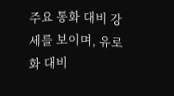주요 통화 대비 강세를 보이며, 유로화 대비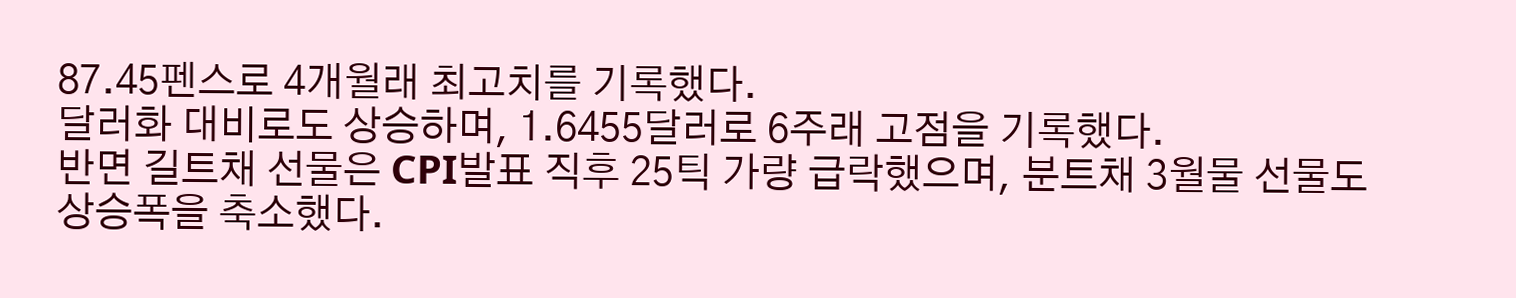87.45펜스로 4개월래 최고치를 기록했다.
달러화 대비로도 상승하며, 1.6455달러로 6주래 고점을 기록했다.
반면 길트채 선물은 CPI발표 직후 25틱 가량 급락했으며, 분트채 3월물 선물도 상승폭을 축소했다.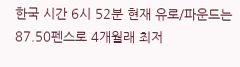한국 시간 6시 52분 현재 유로/파운드는 87.50펜스로 4개월래 최저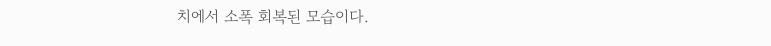치에서 소폭 회복된 모습이다.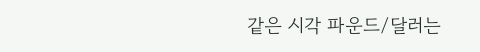같은 시각 파운드/달러는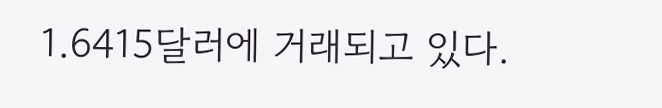1.6415달러에 거래되고 있다.